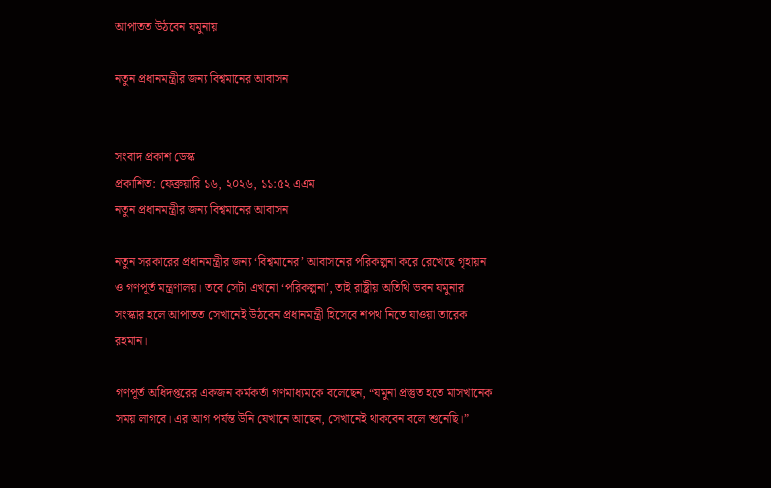আপাতত উঠবেন যমুনায়

নতুন প্রধানমন্ত্রীর জন্য বিশ্বমানের আবাসন


সংবাদ প্রকাশ ডেস্ক
প্রকাশিত: ফেব্রুয়ারি ১৬, ২০২৬, ১১:৫২ এএম
নতুন প্রধানমন্ত্রীর জন্য বিশ্বমানের আবাসন

নতুন সরকারের প্রধানমন্ত্রীর জন্য ‘বিশ্বমানের’ আবাসনের পরিকল্পনা করে রেখেছে গৃহায়ন ও গণপূর্ত মন্ত্রণালয়। তবে সেটা এখনো ‘পরিকল্পনা’, তাই রাষ্ট্রীয় অতিথি ভবন যমুনার সংস্কার হলে আপাতত সেখানেই উঠবেন প্রধানমন্ত্রী হিসেবে শপথ নিতে যাওয়া তারেক রহমান।

গণপূর্ত অধিদপ্তরের একজন কর্মকর্তা গণমাধ্যমকে বলেছেন, “যমুনা প্রস্তুত হতে মাসখানেক সময় লাগবে। এর আগ পর্যন্ত উনি যেখানে আছেন, সেখানেই থাকবেন বলে শুনেছি।”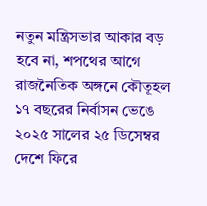নতুন মন্ত্রিসভার আকার বড় হবে না, শপথের আগে রাজনৈতিক অঙ্গনে কৌতূহল
১৭ বছরের নির্বাসন ভেঙে ২০২৫ সালের ২৫ ডিসেম্বর দেশে ফিরে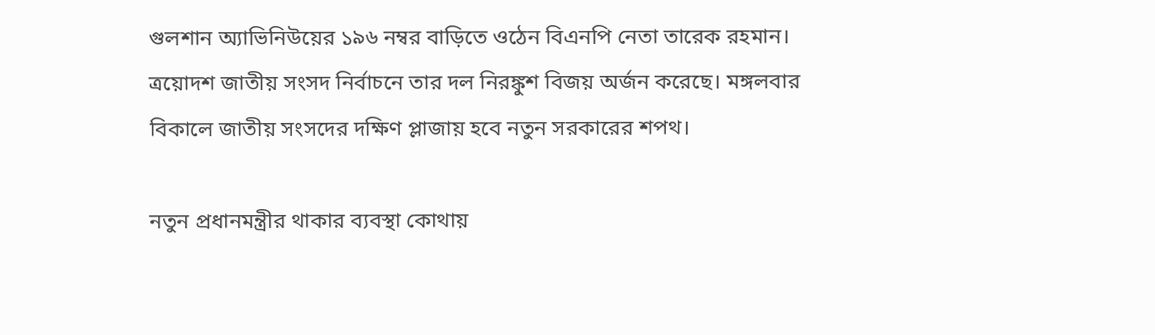গুলশান অ্যাভিনিউয়ের ১৯৬ নম্বর বাড়িতে ওঠেন বিএনপি নেতা তারেক রহমান। ত্রয়োদশ জাতীয় সংসদ নির্বাচনে তার দল নিরঙ্কুশ বিজয় অর্জন করেছে। মঙ্গলবার বিকালে জাতীয় সংসদের দক্ষিণ প্লাজায় হবে নতুন সরকারের শপথ।

নতুন প্রধানমন্ত্রীর থাকার ব্যবস্থা কোথায়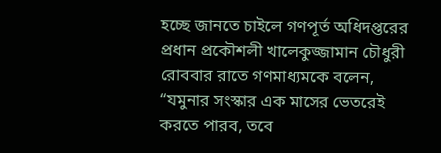হচ্ছে জানতে চাইলে গণপূর্ত অধিদপ্তরের প্রধান প্রকৌশলী খালেকুজ্জামান চৌধুরী রোববার রাতে গণমাধ্যমকে বলেন, “যমুনার সংস্কার এক মাসের ভেতরেই করতে পারব, তবে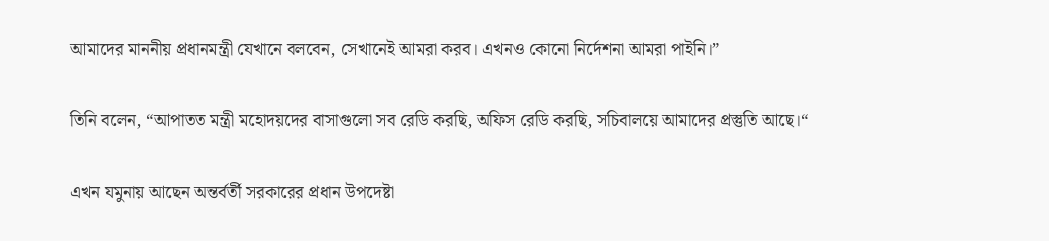আমাদের মাননীয় প্রধানমন্ত্রী যেখানে বলবেন, সেখানেই আমরা করব। এখনও কোনো নির্দেশনা আমরা পাইনি।”

তিনি বলেন, “আপাতত মন্ত্রী মহোদয়দের বাসাগুলো সব রেডি করছি, অফিস রেডি করছি, সচিবালয়ে আমাদের প্রস্তুতি আছে।“

এখন যমুনায় আছেন অন্তর্বর্তী সরকারের প্রধান উপদেষ্টা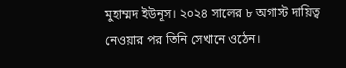মুহাম্মদ ইউনূস। ২০২৪ সালের ৮ অগাস্ট দায়িত্ব নেওয়ার পর তিনি সেখানে ওঠেন।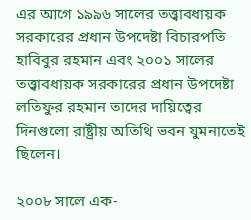এর আগে ১৯৯৬ সালের তত্ত্বাবধায়ক সরকারের প্রধান উপদেষ্টা বিচারপতি হাবিবুর রহমান এবং ২০০১ সালের তত্ত্বাবধায়ক সরকারের প্রধান উপদেষ্টা লতিফুর রহমান তাদের দায়িত্বের দিনগুলো রাষ্ট্রীয় অতিথি ভবন যুমনাতেই ছিলেন।

২০০৮ সালে এক-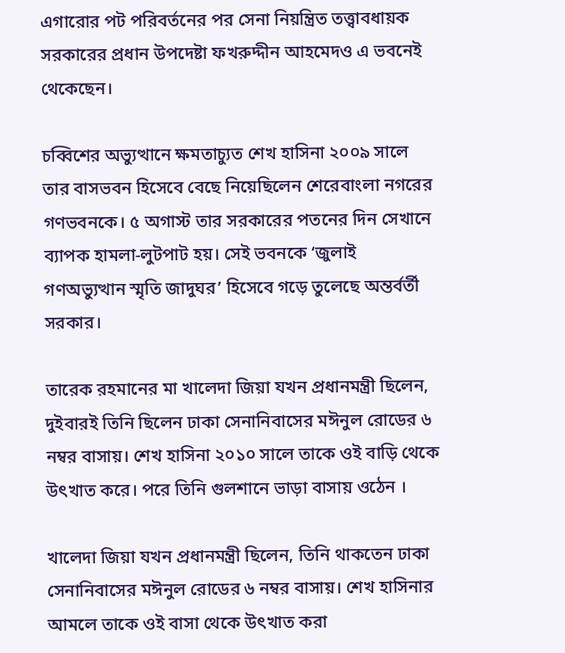এগারোর পট পরিবর্তনের পর সেনা নিয়ন্ত্রিত তত্ত্বাবধায়ক সরকারের প্রধান উপদেষ্টা ফখরুদ্দীন আহমেদও এ ভবনেই থেকেছেন।

চব্বিশের অভ্যুত্থানে ক্ষমতাচ্যুত শেখ হাসিনা ২০০৯ সালে তার বাসভবন হিসেবে বেছে নিয়েছিলেন শেরেবাংলা নগরের গণভবনকে। ৫ অগাস্ট তার সরকারের পতনের দিন সেখানে ব্যাপক হামলা-লুটপাট হয়। সেই ভবনকে ‘জুলাই গণঅভ্যুত্থান স্মৃতি জাদুঘর’ হিসেবে গড়ে তুলেছে অন্তর্বর্তী সরকার।

তারেক রহমানের মা খালেদা জিয়া যখন প্রধানমন্ত্রী ছিলেন, দুইবারই তিনি ছিলেন ঢাকা সেনানিবাসের মঈনুল রোডের ৬ নম্বর বাসায়। শেখ হাসিনা ২০১০ সালে তাকে ওই বাড়ি থেকে উৎখাত করে। পরে তিনি গুলশানে ভাড়া বাসায় ওঠেন ।

খালেদা জিয়া যখন প্রধানমন্ত্রী ছিলেন, তিনি থাকতেন ঢাকা সেনানিবাসের মঈনুল রোডের ৬ নম্বর বাসায়। শেখ হাসিনার আমলে তাকে ওই বাসা থেকে উৎখাত করা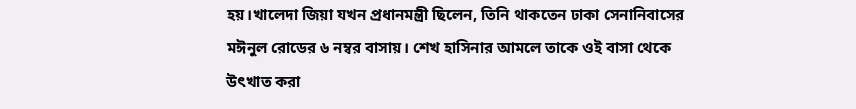হয়।খালেদা জিয়া যখন প্রধানমন্ত্রী ছিলেন, তিনি থাকতেন ঢাকা সেনানিবাসের মঈনুল রোডের ৬ নম্বর বাসায়। শেখ হাসিনার আমলে তাকে ওই বাসা থেকে উৎখাত করা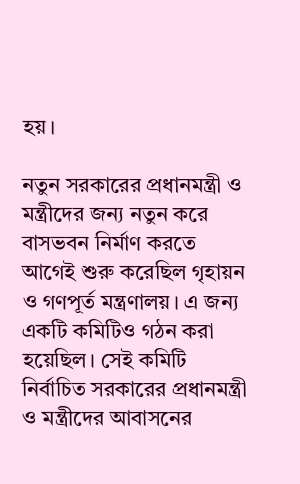হয়।

নতুন সরকারের প্রধানমন্ত্রী ও মন্ত্রীদের জন্য নতুন করে বাসভবন নির্মাণ করতে আগেই শুরু করেছিল গৃহায়ন ও গণপূর্ত মন্ত্রণালয়। এ জন্য একটি কমিটিও গঠন করা হয়েছিল। সেই কমিটি নির্বাচিত সরকারের প্রধানমন্ত্রী ও মন্ত্রীদের আবাসনের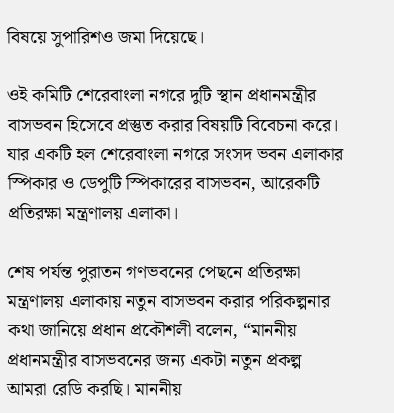বিষয়ে সুপারিশও জমা দিয়েছে।

ওই কমিটি শেরেবাংলা নগরে দুটি স্থান প্রধানমন্ত্রীর বাসভবন হিসেবে প্রস্তুত করার বিষয়টি বিবেচনা করে। যার একটি হল শেরেবাংলা নগরে সংসদ ভবন এলাকার স্পিকার ও ডেপুটি স্পিকারের বাসভবন, আরেকটি প্রতিরক্ষা মন্ত্রণালয় এলাকা।

শেষ পর্যন্ত পুরাতন গণভবনের পেছনে প্রতিরক্ষা মন্ত্রণালয় এলাকায় নতুন বাসভবন করার পরিকল্পনার কথা জানিয়ে প্রধান প্রকৌশলী বলেন, “মাননীয় প্রধানমন্ত্রীর বাসভবনের জন্য একটা নতুন প্রকল্প আমরা রেডি করছি। মাননীয়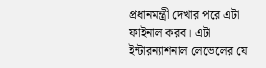প্রধানমন্ত্রী দেখার পরে এটা ফাইনাল করব। এটা ইন্টারন্যাশনাল লেভেলের যে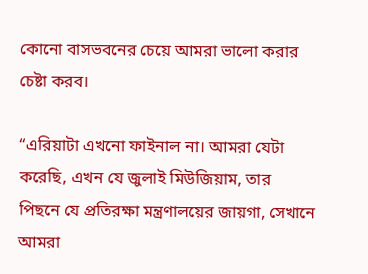কোনো বাসভবনের চেয়ে আমরা ভালো করার চেষ্টা করব।

“এরিয়াটা এখনো ফাইনাল না। আমরা যেটা করেছি, এখন যে জুলাই মিউজিয়াম, তার পিছনে যে প্রতিরক্ষা মন্ত্রণালয়ের জায়গা, সেখানে আমরা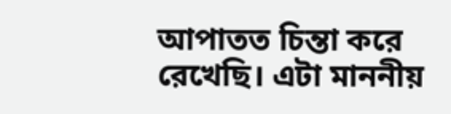আপাতত চিন্তা করে রেখেছি। এটা মাননীয়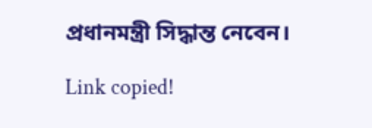প্রধানমন্ত্রী সিদ্ধান্ত নেবেন।

Link copied!